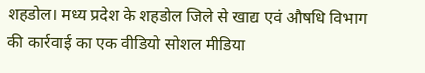शहडोल। मध्य प्रदेश के शहडोल जिले से खाद्य एवं औषधि विभाग की कार्रवाई का एक वीडियो सोशल मीडिया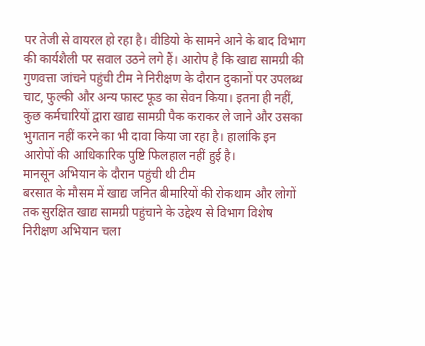पर तेजी से वायरल हो रहा है। वीडियो के सामने आने के बाद विभाग की कार्यशैली पर सवाल उठने लगे हैं। आरोप है कि खाद्य सामग्री की गुणवत्ता जांचने पहुंची टीम ने निरीक्षण के दौरान दुकानों पर उपलब्ध चाट, फुल्की और अन्य फास्ट फूड का सेवन किया। इतना ही नहीं, कुछ कर्मचारियों द्वारा खाद्य सामग्री पैक कराकर ले जाने और उसका भुगतान नहीं करने का भी दावा किया जा रहा है। हालांकि इन आरोपों की आधिकारिक पुष्टि फिलहाल नहीं हुई है।
मानसून अभियान के दौरान पहुंची थी टीम
बरसात के मौसम में खाद्य जनित बीमारियों की रोकथाम और लोगों तक सुरक्षित खाद्य सामग्री पहुंचाने के उद्देश्य से विभाग विशेष निरीक्षण अभियान चला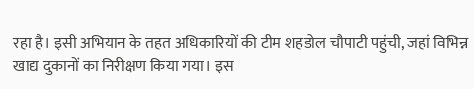रहा है। इसी अभियान के तहत अधिकारियों की टीम शहडोल चौपाटी पहुंची, जहां विभिन्न खाद्य दुकानों का निरीक्षण किया गया। इस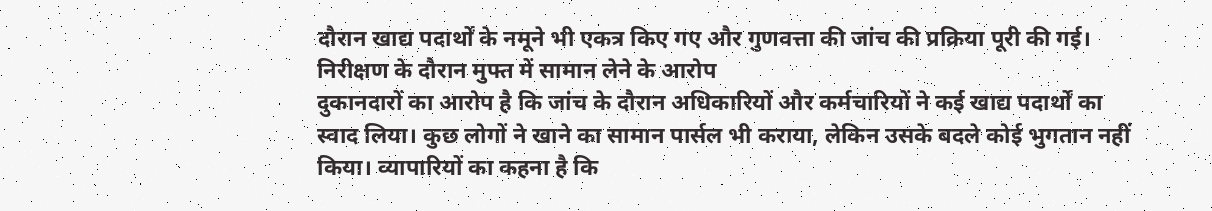दौरान खाद्य पदार्थों के नमूने भी एकत्र किए गए और गुणवत्ता की जांच की प्रक्रिया पूरी की गई।
निरीक्षण के दौरान मुफ्त में सामान लेने के आरोप
दुकानदारों का आरोप है कि जांच के दौरान अधिकारियों और कर्मचारियों ने कई खाद्य पदार्थों का स्वाद लिया। कुछ लोगों ने खाने का सामान पार्सल भी कराया, लेकिन उसके बदले कोई भुगतान नहीं किया। व्यापारियों का कहना है कि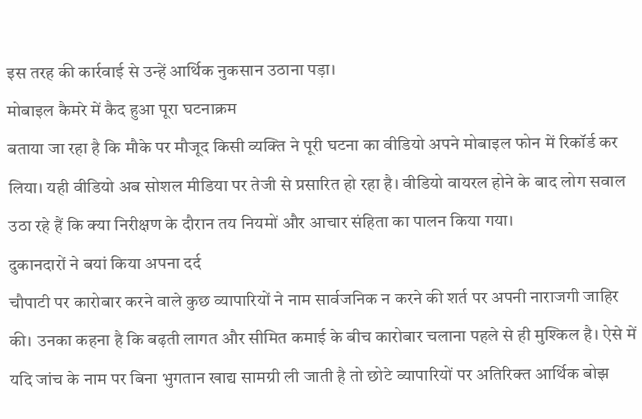इस तरह की कार्रवाई से उन्हें आर्थिक नुकसान उठाना पड़ा।
मोबाइल कैमरे में कैद हुआ पूरा घटनाक्रम
बताया जा रहा है कि मौके पर मौजूद किसी व्यक्ति ने पूरी घटना का वीडियो अपने मोबाइल फोन में रिकॉर्ड कर लिया। यही वीडियो अब सोशल मीडिया पर तेजी से प्रसारित हो रहा है। वीडियो वायरल होने के बाद लोग सवाल उठा रहे हैं कि क्या निरीक्षण के दौरान तय नियमों और आचार संहिता का पालन किया गया।
दुकानदारों ने बयां किया अपना दर्द
चौपाटी पर कारोबार करने वाले कुछ व्यापारियों ने नाम सार्वजनिक न करने की शर्त पर अपनी नाराजगी जाहिर की। उनका कहना है कि बढ़ती लागत और सीमित कमाई के बीच कारोबार चलाना पहले से ही मुश्किल है। ऐसे में यदि जांच के नाम पर बिना भुगतान खाद्य सामग्री ली जाती है तो छोटे व्यापारियों पर अतिरिक्त आर्थिक बोझ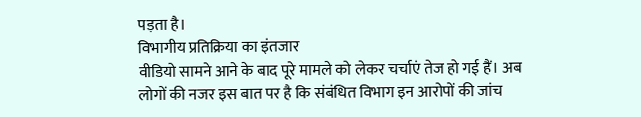पड़ता है।
विभागीय प्रतिक्रिया का इंतजार
वीडियो सामने आने के बाद पूरे मामले को लेकर चर्चाएं तेज हो गई हैं। अब लोगों की नजर इस बात पर है कि संबंधित विभाग इन आरोपों की जांच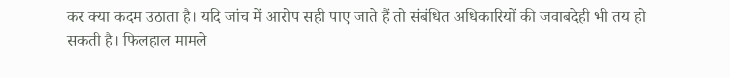कर क्या कदम उठाता है। यदि जांच में आरोप सही पाए जाते हैं तो संबंधित अधिकारियों की जवाबदेही भी तय हो सकती है। फिलहाल मामले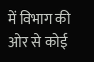में विभाग की ओर से कोई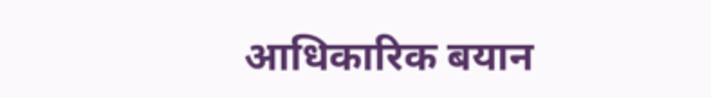आधिकारिक बयान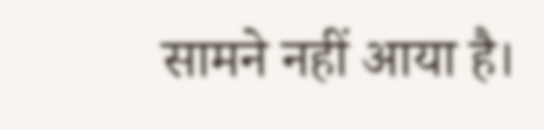सामने नहीं आया है।